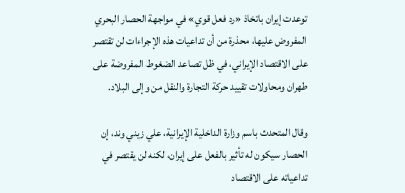توعدت إيران باتخاذ «رد فعل قوي» في مواجهة الحصار البحري المفروض عليها، محذرة من أن تداعيات هذه الإجراءات لن تقتصر على الاقتصاد الإيراني، في ظل تصاعد الضغوط المفروضة على طهران ومحاولات تقييد حركة التجارة والنقل من وإلى البلاد.

وقال المتحدث باسم وزارة الداخلية الإيرانية، علي زيني وند، إن الحصار سيكون له تأثير بالفعل على إيران، لكنه لن يقتصر في تداعياته على الاقتصاد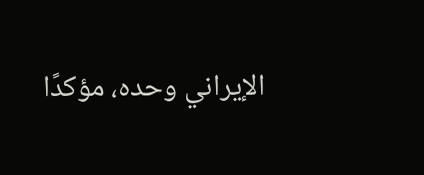الإيراني وحده، مؤكدًا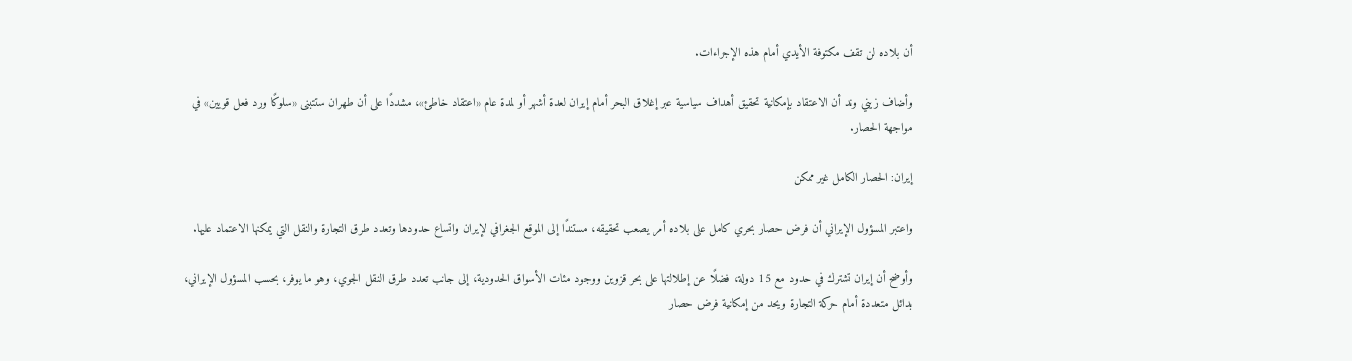أن بلاده لن تقف مكتوفة الأيدي أمام هذه الإجراءات.

وأضاف زيني وند أن الاعتقاد بإمكانية تحقيق أهداف سياسية عبر إغلاق البحر أمام إيران لعدة أشهر أو لمدة عام «اعتقاد خاطئ»، مشددًا على أن طهران ستتبنى «سلوكًا ورد فعل قويين» في مواجهة الحصار.

إيران: الحصار الكامل غير ممكن

واعتبر المسؤول الإيراني أن فرض حصار بحري كامل على بلاده أمر يصعب تحقيقه، مستندًا إلى الموقع الجغرافي لإيران واتساع حدودها وتعدد طرق التجارة والنقل التي يمكنها الاعتماد عليها.

وأوضح أن إيران تشترك في حدود مع 15 دولة، فضلًا عن إطلالتها على بحر قزوين ووجود مئات الأسواق الحدودية، إلى جانب تعدد طرق النقل الجوي، وهو ما يوفر، بحسب المسؤول الإيراني، بدائل متعددة أمام حركة التجارة ويحد من إمكانية فرض حصار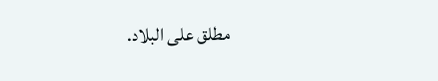مطلق على البلاد.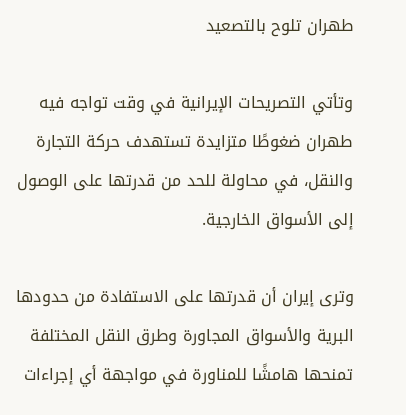طهران تلوح بالتصعيد

وتأتي التصريحات الإيرانية في وقت تواجه فيه طهران ضغوطًا متزايدة تستهدف حركة التجارة والنقل، في محاولة للحد من قدرتها على الوصول إلى الأسواق الخارجية.

وترى إيران أن قدرتها على الاستفادة من حدودها البرية والأسواق المجاورة وطرق النقل المختلفة تمنحها هامشًا للمناورة في مواجهة أي إجراءات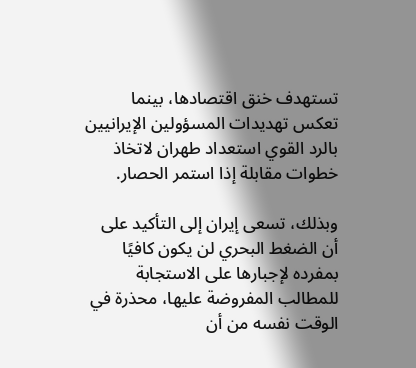تستهدف خنق اقتصادها، بينما تعكس تهديدات المسؤولين الإيرانيين بالرد القوي استعداد طهران لاتخاذ خطوات مقابلة إذا استمر الحصار.

وبذلك، تسعى إيران إلى التأكيد على أن الضغط البحري لن يكون كافيًا بمفرده لإجبارها على الاستجابة للمطالب المفروضة عليها، محذرة في الوقت نفسه من أن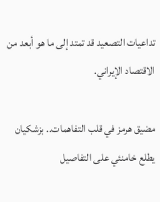تداعيات التصعيد قد تمتد إلى ما هو أبعد من الاقتصاد الإيراني.

مضيق هرمز في قلب التفاهمات.. بزشكيان يطلع خامنئي على التفاصيل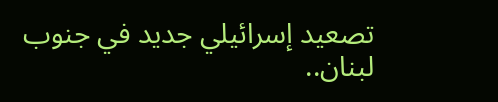تصعيد إسرائيلي جديد في جنوب لبنان..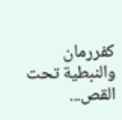كفررمان والنبطية تحت القص...